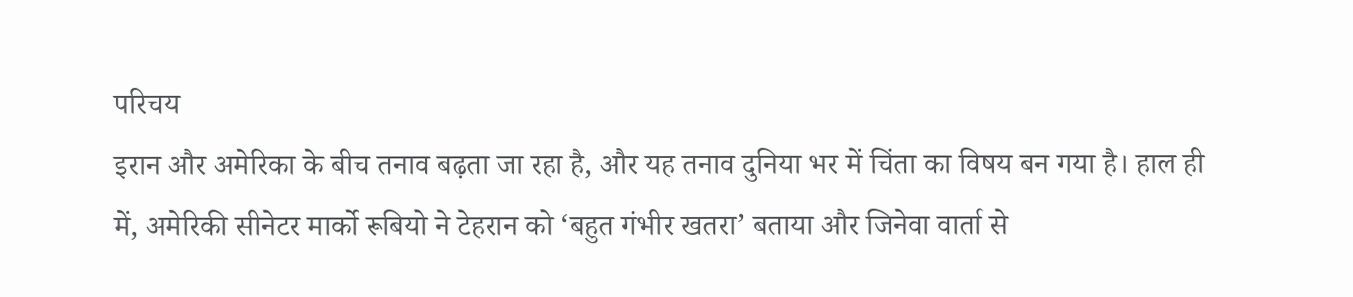परिचय
इरान और अमेरिका के बीच तनाव बढ़ता जा रहा है, और यह तनाव दुनिया भर में चिंता का विषय बन गया है। हाल ही में, अमेरिकी सीनेटर मार्को रूबियो ने टेहरान को ‘बहुत गंभीर खतरा’ बताया और जिनेवा वार्ता से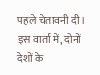पहले चेतावनी दी। इस वार्ता में, दोनों देशों के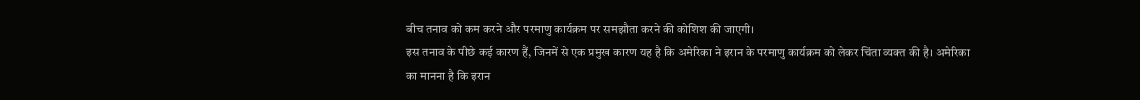बीच तनाव को कम करने और परमाणु कार्यक्रम पर समझौता करने की कोशिश की जाएगी।
इस तनाव के पीछे कई कारण हैं, जिनमें से एक प्रमुख कारण यह है कि अमेरिका ने इरान के परमाणु कार्यक्रम को लेकर चिंता व्यक्त की है। अमेरिका का मानना है कि इरान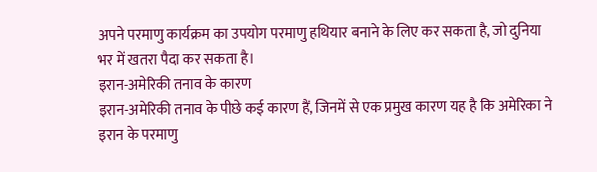अपने परमाणु कार्यक्रम का उपयोग परमाणु हथियार बनाने के लिए कर सकता है, जो दुनिया भर में खतरा पैदा कर सकता है।
इरान-अमेरिकी तनाव के कारण
इरान-अमेरिकी तनाव के पीछे कई कारण हैं, जिनमें से एक प्रमुख कारण यह है कि अमेरिका ने इरान के परमाणु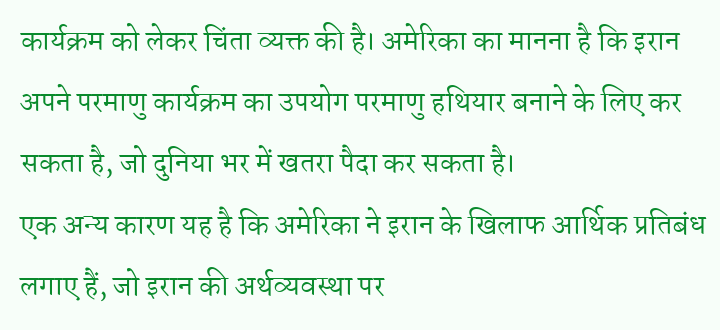कार्यक्रम को लेकर चिंता व्यक्त की है। अमेरिका का मानना है कि इरान अपने परमाणु कार्यक्रम का उपयोग परमाणु हथियार बनाने के लिए कर सकता है, जो दुनिया भर में खतरा पैदा कर सकता है।
एक अन्य कारण यह है कि अमेरिका ने इरान के खिलाफ आर्थिक प्रतिबंध लगाए हैं, जो इरान की अर्थव्यवस्था पर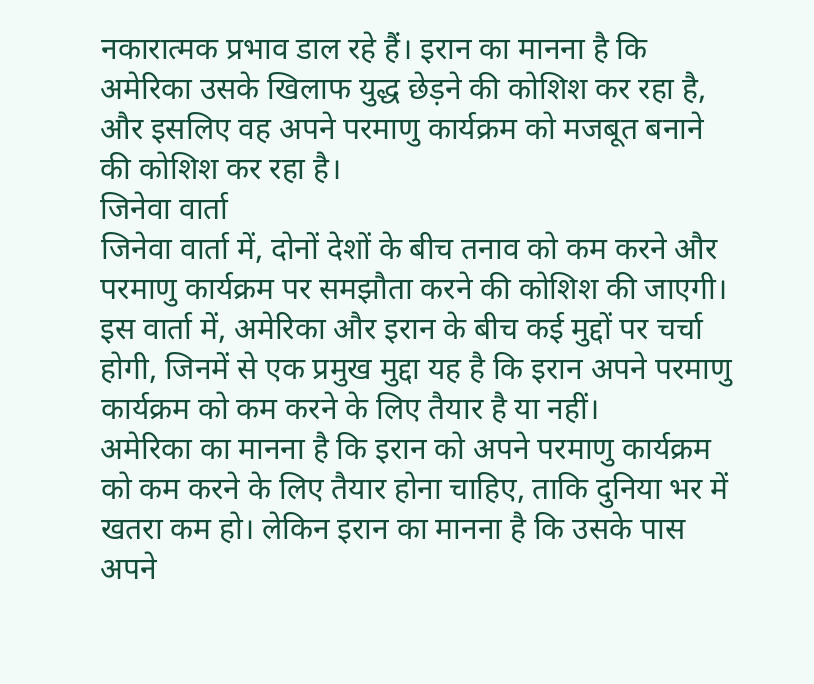नकारात्मक प्रभाव डाल रहे हैं। इरान का मानना है कि अमेरिका उसके खिलाफ युद्ध छेड़ने की कोशिश कर रहा है, और इसलिए वह अपने परमाणु कार्यक्रम को मजबूत बनाने की कोशिश कर रहा है।
जिनेवा वार्ता
जिनेवा वार्ता में, दोनों देशों के बीच तनाव को कम करने और परमाणु कार्यक्रम पर समझौता करने की कोशिश की जाएगी। इस वार्ता में, अमेरिका और इरान के बीच कई मुद्दों पर चर्चा होगी, जिनमें से एक प्रमुख मुद्दा यह है कि इरान अपने परमाणु कार्यक्रम को कम करने के लिए तैयार है या नहीं।
अमेरिका का मानना है कि इरान को अपने परमाणु कार्यक्रम को कम करने के लिए तैयार होना चाहिए, ताकि दुनिया भर में खतरा कम हो। लेकिन इरान का मानना है कि उसके पास अपने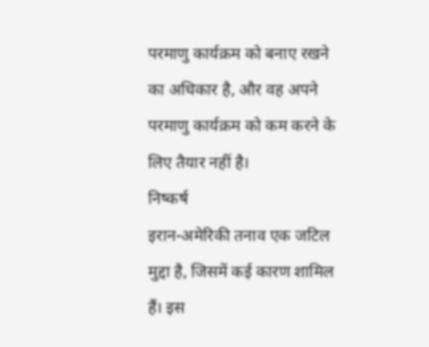परमाणु कार्यक्रम को बनाए रखने का अधिकार है, और वह अपने परमाणु कार्यक्रम को कम करने के लिए तैयार नहीं है।
निष्कर्ष
इरान-अमेरिकी तनाव एक जटिल मुद्दा है, जिसमें कई कारण शामिल हैं। इस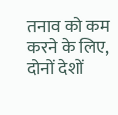तनाव को कम करने के लिए, दोनों देशों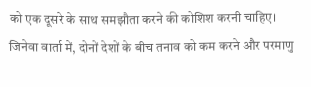को एक दूसरे के साथ समझौता करने की कोशिश करनी चाहिए। जिनेवा वार्ता में, दोनों देशों के बीच तनाव को कम करने और परमाणु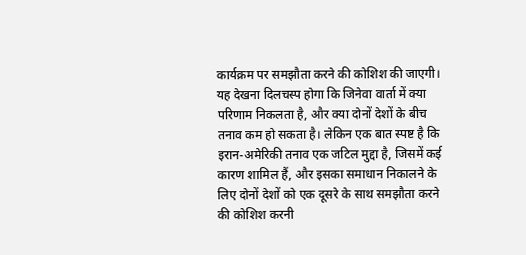कार्यक्रम पर समझौता करने की कोशिश की जाएगी।
यह देखना दिलचस्प होगा कि जिनेवा वार्ता में क्या परिणाम निकलता है, और क्या दोनों देशों के बीच तनाव कम हो सकता है। लेकिन एक बात स्पष्ट है कि इरान-अमेरिकी तनाव एक जटिल मुद्दा है, जिसमें कई कारण शामिल हैं, और इसका समाधान निकालने के लिए दोनों देशों को एक दूसरे के साथ समझौता करने की कोशिश करनी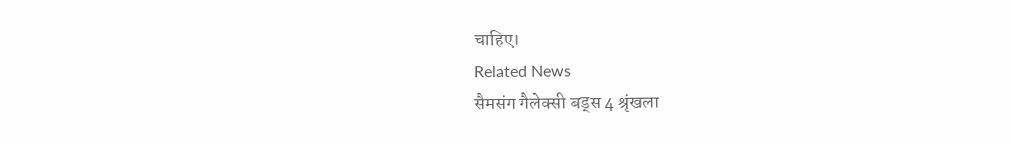चाहिए।
Related News
सैमसंग गैलेक्सी बड्स 4 श्रृंखला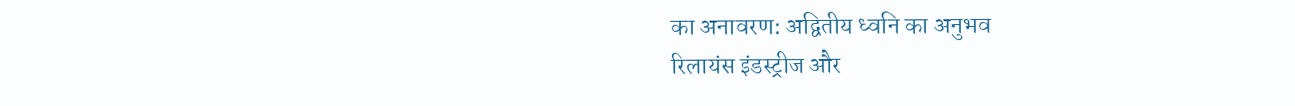का अनावरण: अद्वितीय ध्वनि का अनुभव
रिलायंस इंडस्ट्रीज और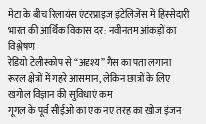मेटा के बीच रिलायंस एंटरप्राइज इंटेलिजेंस में हिस्सेदारी
भारत की आर्थिक विकास दर: नवीनतम आंकड़ों का विश्लेषण
रेडियो टेलीस्कोप से “अदृश्य” गैस का पता लगाना
रूरल क्षेत्रों में गहरे आसमान, लेकिन छात्रों के लिए खगोल विज्ञान की सुविधाएं कम
गूगल के पूर्व सीईओ का एक नए तरह का खोज इंजन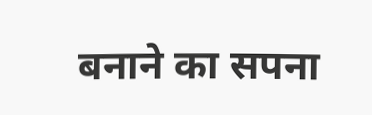बनाने का सपना